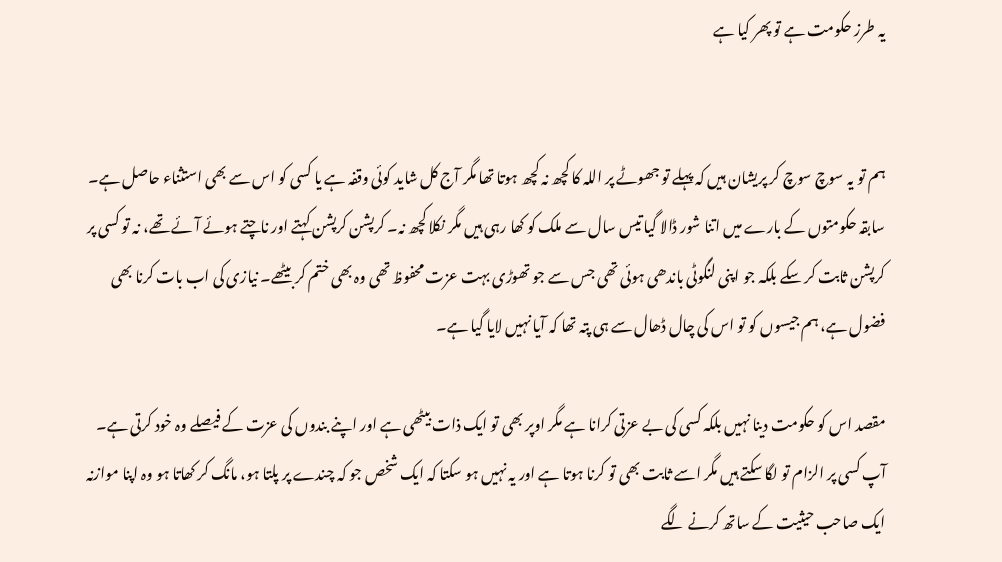یہ طرز حکومت ہے تو پھر کیا ہے


ہم تو یہ سوچ سوچ کر پریشان ہیں کہ پہلے تو جھوٹے پر اللہ کا کچھ نہ کچھ ہوتا تھا مگر آج کل شاید کوئی وقفہ ہے یا کسی کو اس سے بھی استثناء حاصل ہے۔ سابقہ حکومتوں کے بارے میں اتنا شور ڈالا گیا تیس سال سے ملک کو کھا رہی ہیں مگر نکلا کچھ نہ۔ کرپشن کرپشن کہتے اور ناچتے ہوئے آئے تھے، نہ تو کسی پر کرپشن ثابت کر سکے بلکہ جو اپنی لنگوٹی باندھی ہوئی تھی جس سے جو تھوڑی بہت عزت محفوظ تھی وہ بھی ختم کر بیٹھے۔ نیازی کی اب بات کرنا بھی فضول ہے، ہم جیسوں کو تو اس کی چال ڈھال سے ہی پتہ تھا کہ آیا نہیں لایا گیا ہے۔

مقصد اس کو حکومت دینا نہیں بلکہ کسی کی بے عزتی کرانا ہے مگر اوپر بھی تو ایک ذات بیٹھی ہے اور اپنے بندوں کی عزت کے فیصلے وہ خود کرتی ہے۔ آپ کسی پر الزام تو لگا سکتے ہیں مگر اسے ثابت بھی تو کرنا ہوتا ہے اور یہ نہیں ہو سکتا کہ ایک شخص جو کہ چندے پر پلتا ہو، مانگ کر کھاتا ہو وہ اپنا موازنہ ایک صاحب حیثیت کے ساتھ کرنے لگے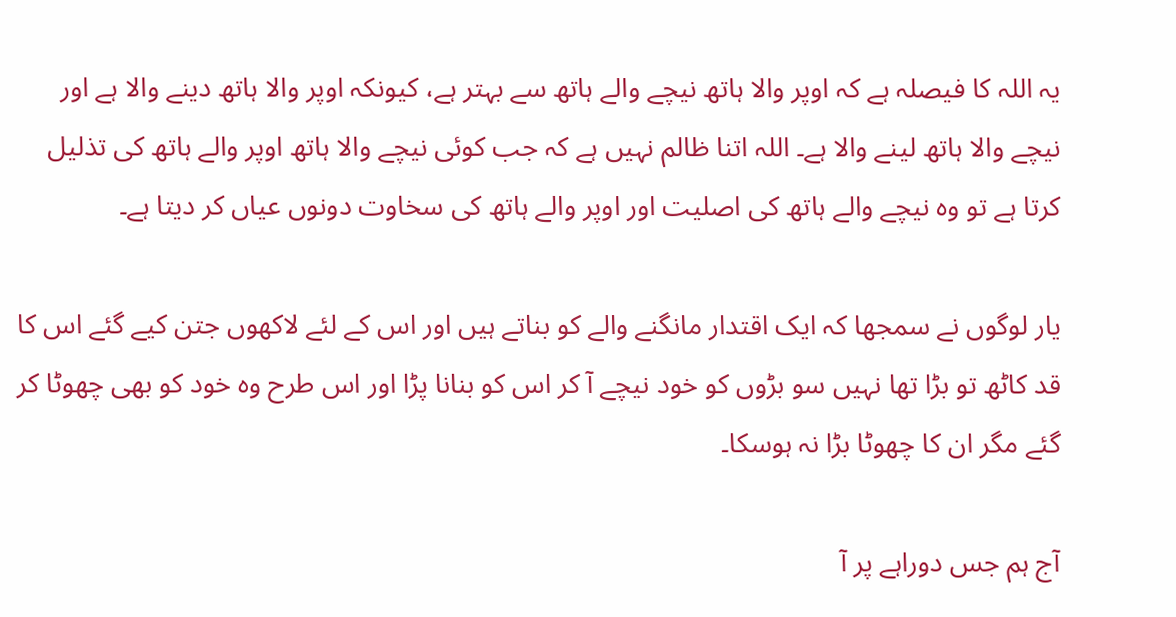یہ اللہ کا فیصلہ ہے کہ اوپر والا ہاتھ نیچے والے ہاتھ سے بہتر ہے، کیونکہ اوپر والا ہاتھ دینے والا ہے اور نیچے والا ہاتھ لینے والا ہے۔ اللہ اتنا ظالم نہیں ہے کہ جب کوئی نیچے والا ہاتھ اوپر والے ہاتھ کی تذلیل کرتا ہے تو وہ نیچے والے ہاتھ کی اصلیت اور اوپر والے ہاتھ کی سخاوت دونوں عیاں کر دیتا ہے۔

یار لوگوں نے سمجھا کہ ایک اقتدار مانگنے والے کو بناتے ہیں اور اس کے لئے لاکھوں جتن کیے گئے اس کا قد کاٹھ تو بڑا تھا نہیں سو بڑوں کو خود نیچے آ کر اس کو بنانا پڑا اور اس طرح وہ خود کو بھی چھوٹا کر گئے مگر ان کا چھوٹا بڑا نہ ہوسکا۔

آج ہم جس دوراہے پر آ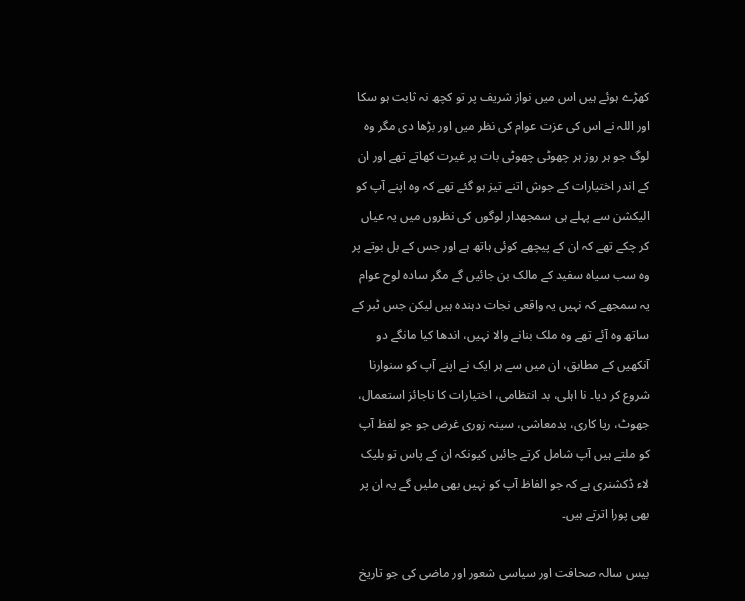کھڑے ہوئے ہیں اس میں نواز شریف پر تو کچھ نہ ثابت ہو سکا اور اللہ نے اس کی عزت عوام کی نظر میں اور بڑھا دی مگر وہ لوگ جو ہر روز ہر چھوٹی چھوٹی بات پر غیرت کھاتے تھے اور ان کے اندر اختیارات کے جوش اتنے تیز ہو گئے تھے کہ وہ اپنے آپ کو الیکشن سے پہلے ہی سمجھدار لوگوں کی نظروں میں یہ عیاں کر چکے تھے کہ ان کے پیچھے کوئی ہاتھ ہے اور جس کے بل بوتے پر وہ سب سیاہ سفید کے مالک بن جائیں گے مگر سادہ لوح عوام یہ سمجھے کہ نہیں یہ واقعی نجات دہندہ ہیں لیکن جس ٹبر کے ساتھ وہ آئے تھے وہ ملک بنانے والا نہیں، اندھا کیا مانگے دو آنکھیں کے مطابق، ان میں سے ہر ایک نے اپنے آپ کو سنوارنا شروع کر دیا۔ نا اہلی، بد انتظامی، اختیارات کا ناجائز استعمال، جھوٹ، ریا کاری، بدمعاشی، سینہ زوری غرض جو جو لفظ آپ کو ملتے ہیں آپ شامل کرتے جائیں کیونکہ ان کے پاس تو بلیک لاء ڈکشنری ہے کہ جو الفاظ آپ کو نہیں بھی ملیں گے یہ ان پر بھی پورا اترتے ہیں۔

بیس سالہ صحافت اور سیاسی شعور اور ماضی کی جو تاریخ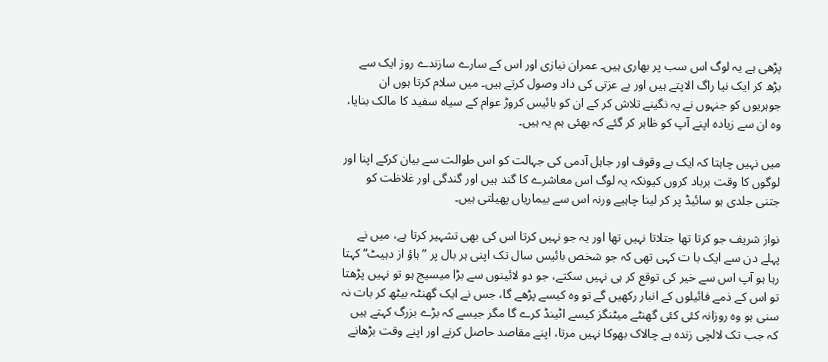پڑھی ہے یہ لوگ اس سب پر بھاری ہیں۔ عمران نیازی اور اس کے سارے سازندے روز ایک سے بڑھ کر ایک نیا راگ الاپتے ہیں اور بے عزتی کی داد وصول کرتے ہیں۔ میں سلام کرتا ہوں ان جوہریوں کو جنہوں نے یہ نگینے تلاش کر کے ان کو بائیس کروڑ عوام کے سیاہ سفید کا مالک بنایا، وہ ان سے زیادہ اپنے آپ کو ظاہر کر گئے کہ بھئی ہم یہ ہیں۔

میں نہیں چاہتا کہ ایک بے وقوف اور جاہل آدمی کی جہالت کو اس طوالت سے بیان کرکے اپنا اور لوگوں کا وقت برباد کروں کیونکہ یہ لوگ اس معاشرے کا گند ہیں اور گندگی اور غلاظت کو جتنی جلدی ہو سائیڈ پر کر لینا چاہیے ورنہ اس سے بیماریاں پھیلتی ہیں۔

نواز شریف جو کرتا تھا جتلاتا نہیں تھا اور یہ جو نہیں کرتا اس کی بھی تشہیر کرتا ہے، میں نے پہلے دن سے ایک با ت کہی تھی کہ جو شخص بائیس سال تک اپنی ہر بال پر ”ہاؤ از دہیٹ“ کہتا رہا ہو آپ اس سے خیر کی توقع کر ہی نہیں سکتے، جو دو لائینوں سے بڑا میسیج ہو تو نہیں پڑھتا تو اس کے ذمے فائیلوں کے انبار رکھیں گے تو وہ کیسے پڑھے گا، جس نے ایک گھنٹہ بیٹھ کر بات نہ سنی ہو وہ روزانہ کئی کئی گھنٹے میٹنگز کیسے اٹینڈ کرے گا مگر جیسے کہ بڑے بزرگ کہتے ہیں کہ جب تک لالچی زندہ ہے چالاک بھوکا نہیں مرتا، اپنے مقاصد حاصل کرنے اور اپنے وقت بڑھانے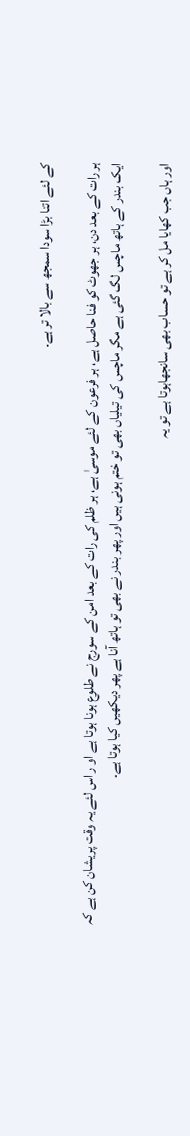کے لئے اتنا بڑا سودا سمجھ سے بالا تر ہے۔

ہر رات کے بعد دن، ہر جھوٹ کو فنا حاصل ہے، ہر فرعون کے لئے موسیٰ ہے، ہر ظلم کی رات کے بعد امن کے سورج نے طلوع ہونا ہوتا ہے او ر اس لئے یہ وقت پریشان کن ہے کہ ایک بندر کے ہاتھ ماچس لگ گئی ہے مگر ماچس کی تیلیاں بھی تو ختم ہونی ہیں اور پھر بندر نے بھی تو ہاتھ آنا ہے پھر دیکھیں کیا ہوتا ہے۔

اور ہاں جب کھایا مل کر ہے تو حساب بھی سانجھاہوتا ہے تو یہ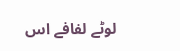لوٹے لفافے اس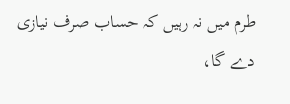طرم میں نہ رہیں کہ حساب صرف نیازی دے گا،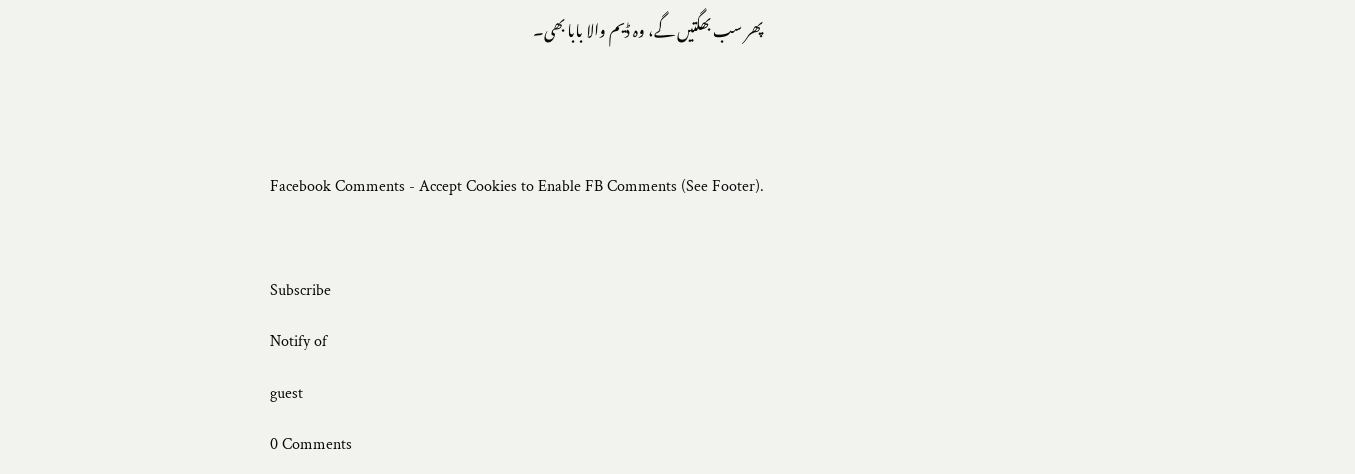پھر سب بھگتیں گے، وہ ڈیم والا بابا بھی۔


Facebook Comments - Accept Cookies to Enable FB Comments (See Footer).

Subscribe
Notify of
guest
0 Comments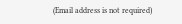(Email address is not required)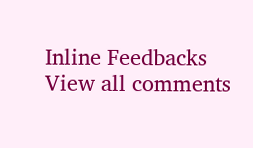Inline Feedbacks
View all comments